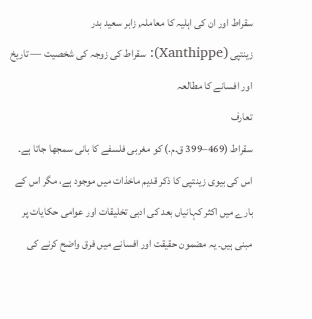سقراط اور ان کی اہلیہ کا معاملہ, زابر سعید بدر
زینتپی (Xanthippe): سقراط کی زوجہ کی شخصیت — تاریخ اور افسانے کا مطالعہ
تعارف
سقراط (469–399 ق.م.) کو مغربی فلسفے کا بانی سمجھا جاتا ہے۔ اس کی بیوی زینتپی کا ذکر قدیم ماخذات میں موجود ہے، مگر اس کے بارے میں اکثر کہانیاں بعد کی ادبی تخلیقات اور عوامی حکایات پر مبنی ہیں۔ یہ مضمون حقیقت اور افسانے میں فرق واضح کرنے کی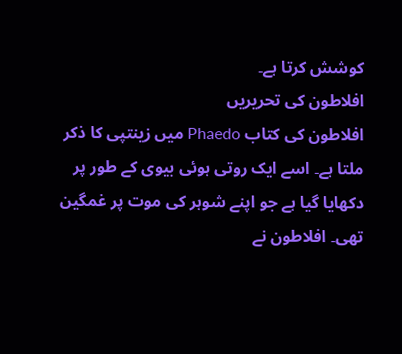کوشش کرتا ہے۔
افلاطون کی تحریریں
افلاطون کی کتاب Phaedo میں زینتپی کا ذکر ملتا ہے۔ اسے ایک روتی ہوئی بیوی کے طور پر دکھایا گیا ہے جو اپنے شوہر کی موت پر غمگین تھی۔ افلاطون نے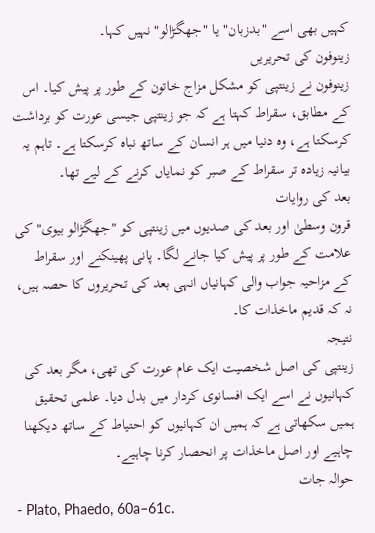کہیں بھی اسے "بدزبان" یا "جھگڑالو" نہیں کہا۔
زینوفون کی تحریریں
زینوفون نے زینتپی کو مشکل مزاج خاتون کے طور پر پیش کیا۔ اس کے مطابق، سقراط کہتا ہے کہ جو زینتپی جیسی عورت کو برداشت کرسکتا ہے، وہ دنیا میں ہر انسان کے ساتھ نباہ کرسکتا ہے۔ تاہم یہ بیانیہ زیادہ تر سقراط کے صبر کو نمایاں کرنے کے لیے تھا۔
بعد کی روایات
قرون وسطیٰ اور بعد کی صدیوں میں زینتپی کو "جھگڑالو بیوی" کی علامت کے طور پر پیش کیا جانے لگا۔ پانی پھینکنے اور سقراط کے مزاحیہ جواب والی کہانیاں انہی بعد کی تحریروں کا حصہ ہیں، نہ کہ قدیم ماخذات کا۔
نتیجہ
زینتپی کی اصل شخصیت ایک عام عورت کی تھی، مگر بعد کی کہانیوں نے اسے ایک افسانوی کردار میں بدل دیا۔ علمی تحقیق ہمیں سکھاتی ہے کہ ہمیں ان کہانیوں کو احتیاط کے ساتھ دیکھنا چاہیے اور اصل ماخذات پر انحصار کرنا چاہیے۔
حوالہ جات
- Plato, Phaedo, 60a–61c.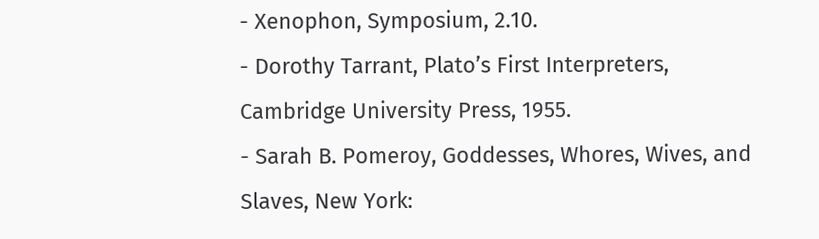- Xenophon, Symposium, 2.10.
- Dorothy Tarrant, Plato’s First Interpreters, Cambridge University Press, 1955.
- Sarah B. Pomeroy, Goddesses, Whores, Wives, and Slaves, New York: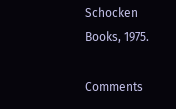Schocken Books, 1975.

Comments